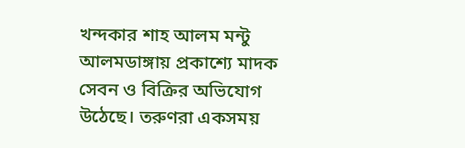খন্দকার শাহ আলম মন্টু
আলমডাঙ্গায় প্রকাশ্যে মাদক সেবন ও বিক্রির অভিযোগ উঠেছে। তরুণরা একসময়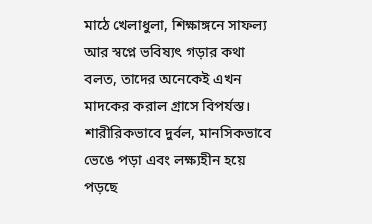মাঠে খেলাধুলা, শিক্ষাঙ্গনে সাফল্য আর স্বপ্নে ভবিষ্যৎ গড়ার কথা বলত, তাদের অনেকেই এখন মাদকের করাল গ্রাসে বিপর্যস্ত। শারীরিকভাবে দুর্বল, মানসিকভাবে ভেঙে পড়া এবং লক্ষ্যহীন হয়ে পড়ছে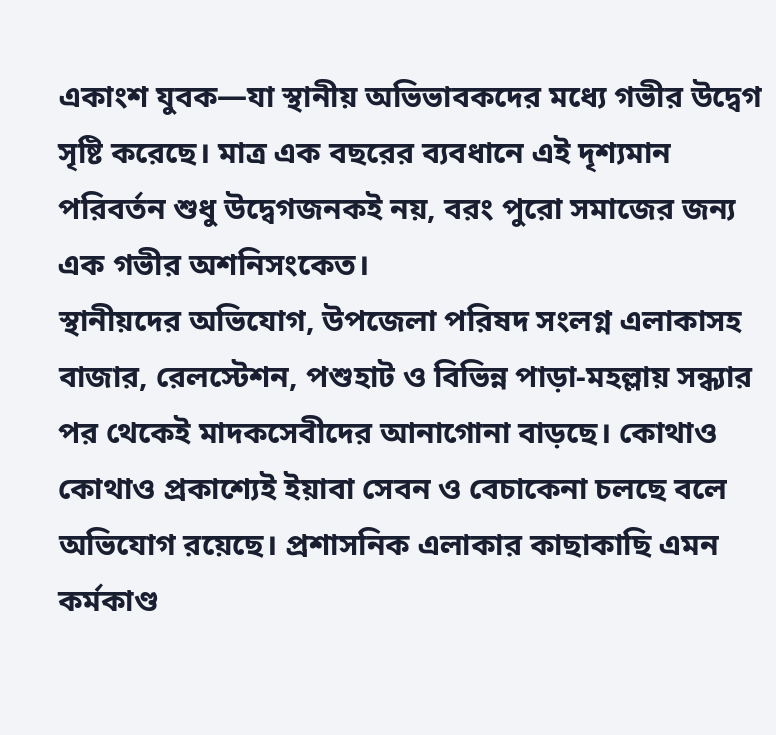একাংশ যুবক—যা স্থানীয় অভিভাবকদের মধ্যে গভীর উদ্বেগ সৃষ্টি করেছে। মাত্র এক বছরের ব্যবধানে এই দৃশ্যমান পরিবর্তন শুধু উদ্বেগজনকই নয়, বরং পুরো সমাজের জন্য এক গভীর অশনিসংকেত।
স্থানীয়দের অভিযোগ, উপজেলা পরিষদ সংলগ্ন এলাকাসহ বাজার, রেলস্টেশন, পশুহাট ও বিভিন্ন পাড়া-মহল্লায় সন্ধ্যার পর থেকেই মাদকসেবীদের আনাগোনা বাড়ছে। কোথাও কোথাও প্রকাশ্যেই ইয়াবা সেবন ও বেচাকেনা চলছে বলে অভিযোগ রয়েছে। প্রশাসনিক এলাকার কাছাকাছি এমন কর্মকাণ্ড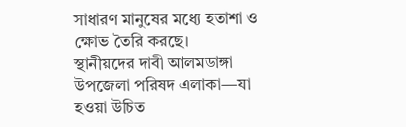সাধারণ মানুষের মধ্যে হতাশা ও ক্ষোভ তৈরি করছে।
স্থানীয়দের দাবী আলমডাঙ্গা উপজেলা পরিষদ এলাকা—যা হওয়া উচিত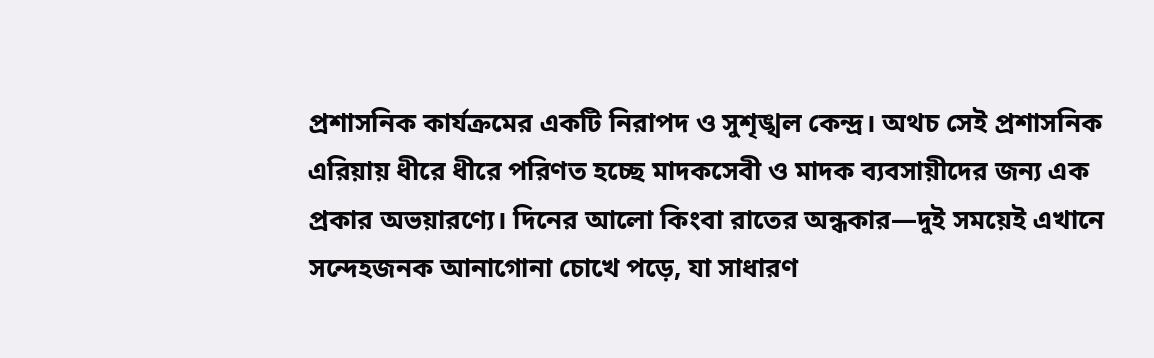প্রশাসনিক কার্যক্রমের একটি নিরাপদ ও সুশৃঙ্খল কেন্দ্র। অথচ সেই প্রশাসনিক এরিয়ায় ধীরে ধীরে পরিণত হচ্ছে মাদকসেবী ও মাদক ব্যবসায়ীদের জন্য এক প্রকার অভয়ারণ্যে। দিনের আলো কিংবা রাতের অন্ধকার—দুই সময়েই এখানে সন্দেহজনক আনাগোনা চোখে পড়ে, যা সাধারণ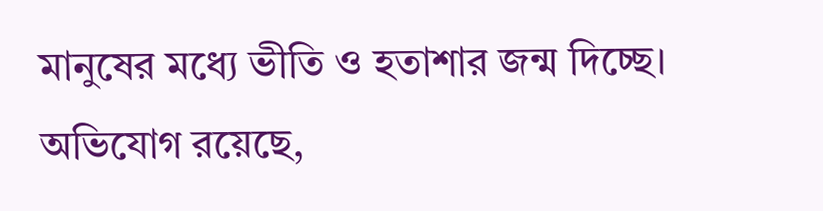মানুষের মধ্যে ভীতি ও হতাশার জন্ম দিচ্ছে।
অভিযোগ রয়েছে,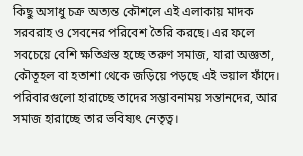কিছু অসাধু চক্র অত্যন্ত কৌশলে এই এলাকায় মাদক সরবরাহ ও সেবনের পরিবেশ তৈরি করছে। এর ফলে সবচেয়ে বেশি ক্ষতিগ্রস্ত হচ্ছে তরুণ সমাজ, যারা অজ্ঞতা, কৌতূহল বা হতাশা থেকে জড়িয়ে পড়ছে এই ভয়াল ফাঁদে। পরিবারগুলো হারাচ্ছে তাদের সম্ভাবনাময় সন্তানদের, আর সমাজ হারাচ্ছে তার ভবিষ্যৎ নেতৃত্ব।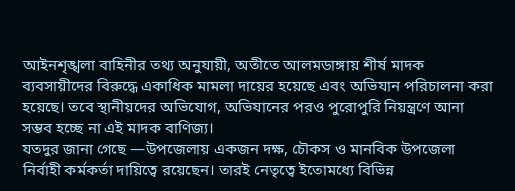আইনশৃঙ্খলা বাহিনীর তথ্য অনুযায়ী, অতীতে আলমডাঙ্গায় শীর্ষ মাদক ব্যবসায়ীদের বিরুদ্ধে একাধিক মামলা দায়ের হয়েছে এবং অভিযান পরিচালনা করা হয়েছে। তবে স্থানীয়দের অভিযোগ, অভিযানের পরও পুরোপুরি নিয়ন্ত্রণে আনা সম্ভব হচ্ছে না এই মাদক বাণিজ্য।
যতদুর জানা গেছে —উপজেলায় একজন দক্ষ, চৌকস ও মানবিক উপজেলা নির্বাহী কর্মকর্তা দায়িত্বে রয়েছেন। তারই নেতৃত্বে ইতোমধ্যে বিভিন্ন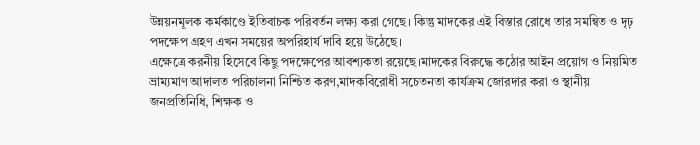উন্নয়নমূলক কর্মকাণ্ডে ইতিবাচক পরিবর্তন লক্ষ্য করা গেছে। কিন্তু মাদকের এই বিস্তার রোধে তার সমন্বিত ও দৃঢ় পদক্ষেপ গ্রহণ এখন সময়ের অপরিহার্য দাবি হয়ে উঠেছে।
এক্ষেত্রে করনীয় হিসেবে কিছু পদক্ষেপের আবশ্যকতা রয়েছে।মাদকের বিরুদ্ধে কঠোর আইন প্রয়োগ ও নিয়মিত ভ্রাম্যমাণ আদালত পরিচালনা নিশ্চিত করণ,মাদকবিরোধী সচেতনতা কার্যক্রম জোরদার করা ও স্থানীয় জনপ্রতিনিধি, শিক্ষক ও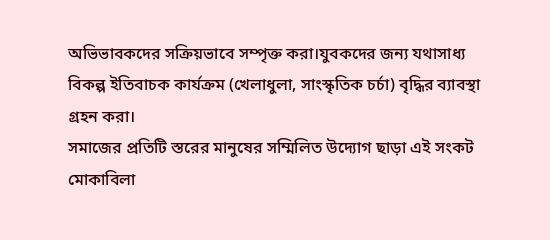অভিভাবকদের সক্রিয়ভাবে সম্পৃক্ত করা।যুবকদের জন্য যথাসাধ্য বিকল্প ইতিবাচক কার্যক্রম (খেলাধুলা, সাংস্কৃতিক চর্চা) বৃদ্ধির ব্যাবস্থা গ্রহন করা।
সমাজের প্রতিটি স্তরের মানুষের সম্মিলিত উদ্যোগ ছাড়া এই সংকট মোকাবিলা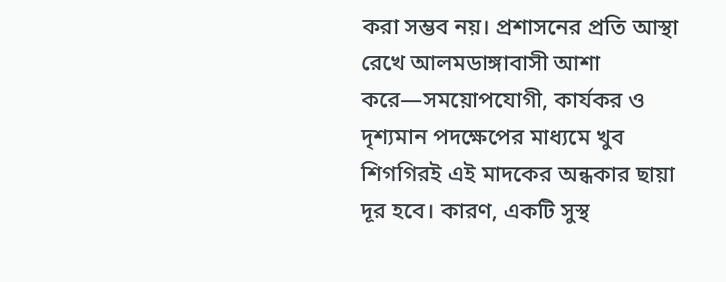করা সম্ভব নয়। প্রশাসনের প্রতি আস্থা রেখে আলমডাঙ্গাবাসী আশা করে—সময়োপযোগী, কার্যকর ও দৃশ্যমান পদক্ষেপের মাধ্যমে খুব শিগগিরই এই মাদকের অন্ধকার ছায়া দূর হবে। কারণ, একটি সুস্থ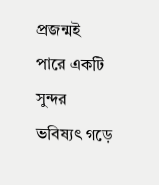প্রজন্মই পারে একটি সুন্দর ভবিষ্যৎ গড়ে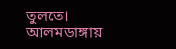তুলতে।
আলমডাঙ্গায়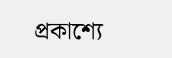প্রকাশ্যে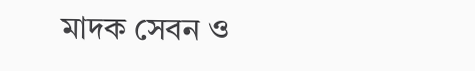মাদক সেবন ও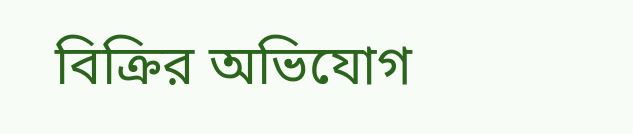বিক্রির অভিযোগ